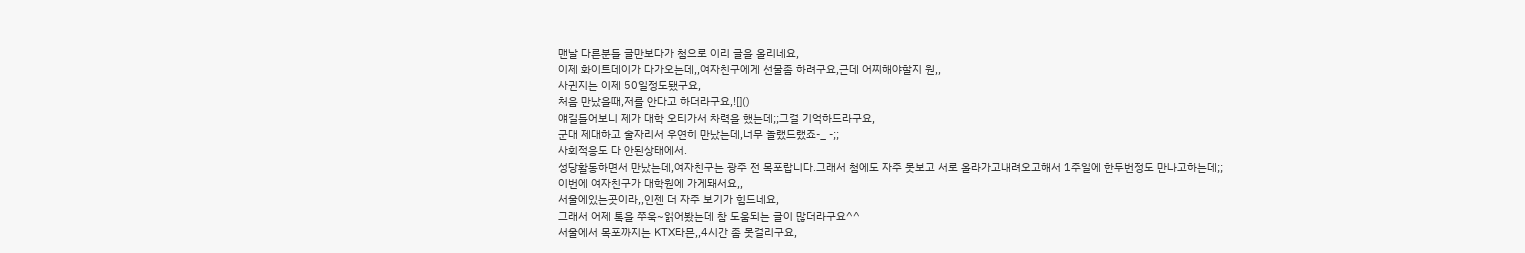맨날 다른분들 글만보다가 첨으로 이리 글을 올리네요,
이제 화이트데이가 다가오는데,,여자친구에게 선물좀 하려구요,근데 어찌해야할지 원,,
사귄지는 이제 50일정도됐구요,
처음 만났을때,저를 안다고 하더라구요,![]()
얘길들어보니 제가 대학 오티가서 차력을 했는데;;그걸 기억하드라구요,
군대 제대하고 술자리서 우연히 만났는데,너무 놀랬드랬죠-_ -;;
사회적응도 다 안된상태에서.
성당활동하면서 만났는데,여자친구는 광주 전 목포랍니다.그래서 첨에도 자주 못보고 서로 올라가고내려오고해서 1주일에 한두번정도 만나고하는데;;
이번에 여자친구가 대학원에 가게돼서요,,
서울에있는곳이라,,인젠 더 자주 보기가 힘드네요,
그래서 어제 톡을 쭈욱~읽어봤는데 참 도움되는 글이 많더라구요^^
서울에서 목포까지는 KTX타믄,,4시간 좀 못걸리구요,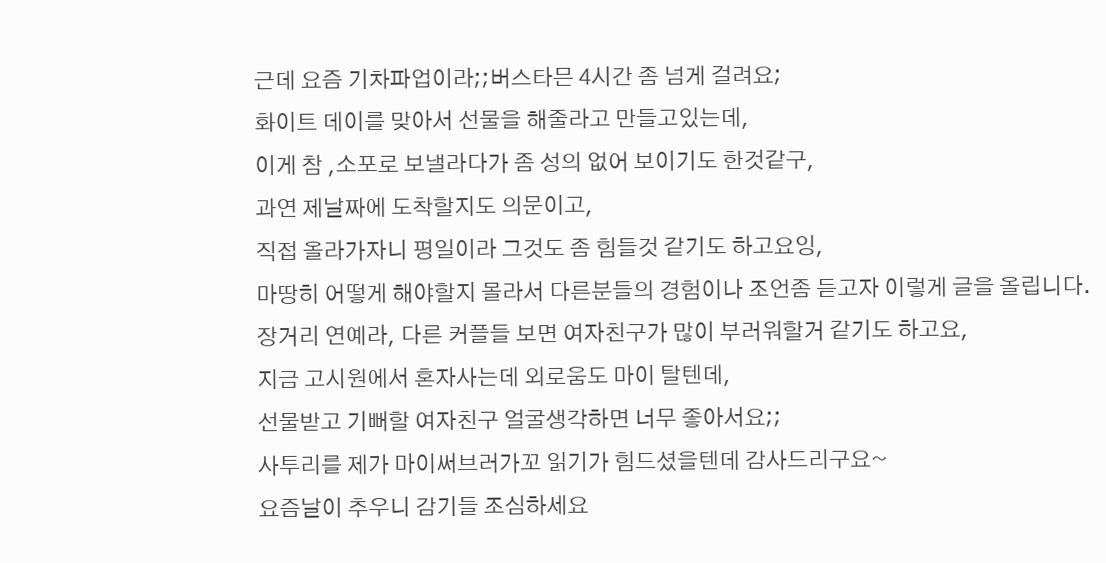근데 요즘 기차파업이라;;버스타믄 4시간 좀 넘게 걸려요;
화이트 데이를 맞아서 선물을 해줄라고 만들고있는데,
이게 참 ,소포로 보낼라다가 좀 성의 없어 보이기도 한것같구,
과연 제날짜에 도착할지도 의문이고,
직접 올라가자니 평일이라 그것도 좀 힘들것 같기도 하고요잉,
마땅히 어떻게 해야할지 몰라서 다른분들의 경험이나 조언좀 듣고자 이렇게 글을 올립니다.
장거리 연예라, 다른 커플들 보면 여자친구가 많이 부러워할거 같기도 하고요,
지금 고시원에서 혼자사는데 외로움도 마이 탈텐데,
선물받고 기뻐할 여자친구 얼굴생각하면 너무 좋아서요;;
사투리를 제가 마이써브러가꼬 읽기가 힘드셨을텐데 감사드리구요~
요즘날이 추우니 감기들 조심하세요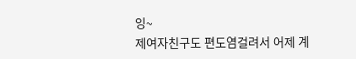잉~
제여자친구도 편도염걸려서 어제 계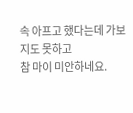속 아프고 했다는데 가보지도 못하고
참 마이 미안하네요.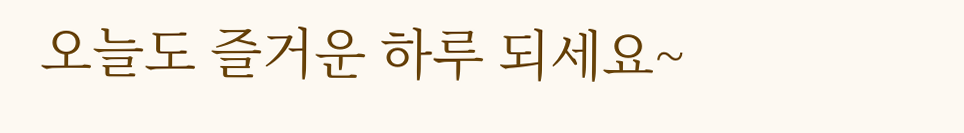오늘도 즐거운 하루 되세요~